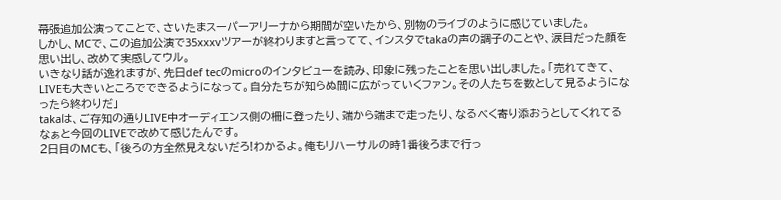幕張追加公演ってことで、さいたまスーパーアリーナから期間が空いたから、別物のライブのように感じていました。
しかし、MCで、この追加公演で35xxxvツアーが終わりますと言ってて、インスタでtakaの声の調子のことや、涙目だった顔を思い出し、改めて実感してウル。
いきなり話が逸れますが、先日def tecのmicroのインタビューを読み、印象に残ったことを思い出しました。「売れてきて、LIVEも大きいところでできるようになって。自分たちが知らぬ間に広がっていくファン。その人たちを数として見るようになったら終わりだ」
takaは、ご存知の通りLIVE中オーディエンス側の柵に登ったり、端から端まで走ったり、なるべく寄り添おうとしてくれてるなぁと今回のLIVEで改めて感じたんです。
2日目のMCも、「後ろの方全然見えないだろ!わかるよ。俺もリハーサルの時1番後ろまで行っ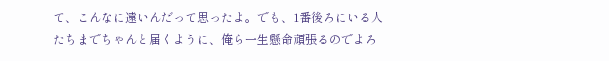て、こんなに遠いんだって思ったよ。でも、1番後ろにいる人たちまでちゃんと届くように、俺ら一生懸命頑張るのでよろ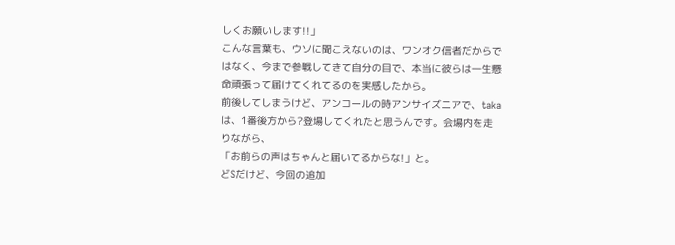しくお願いします!!」
こんな言葉も、ウソに聞こえないのは、ワンオク信者だからではなく、今まで参戦してきて自分の目で、本当に彼らは一生懸命頑張って届けてくれてるのを実感したから。
前後してしまうけど、アンコールの時アンサイズニアで、takaは、1番後方から?登場してくれたと思うんです。会場内を走りながら、
「お前らの声はちゃんと届いてるからな!」と。
どSだけど、今回の追加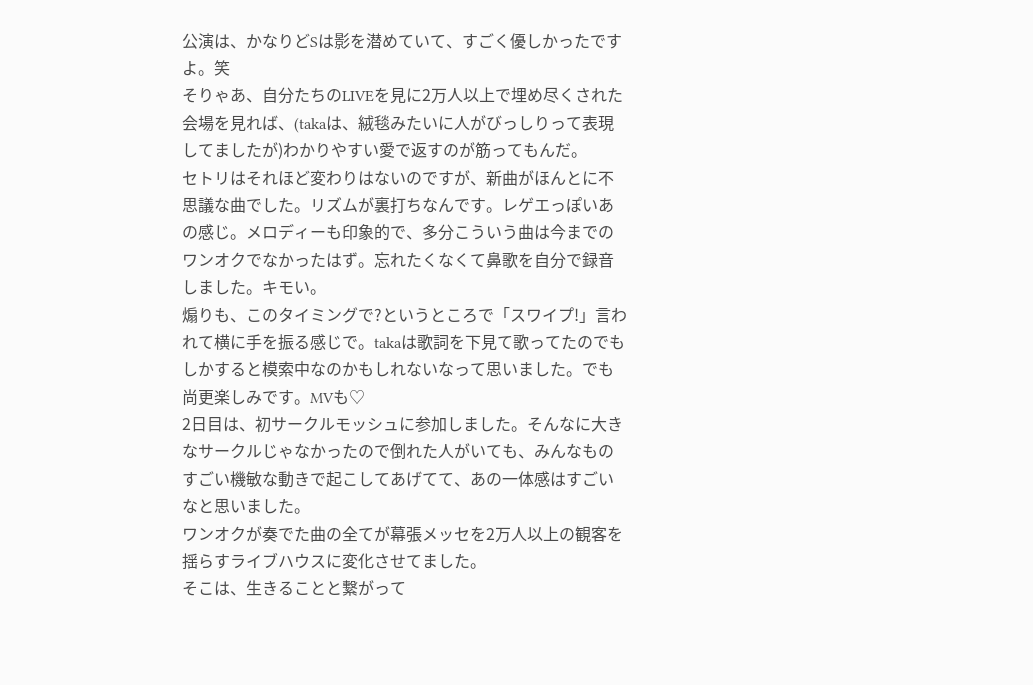公演は、かなりどSは影を潜めていて、すごく優しかったですよ。笑
そりゃあ、自分たちのLIVEを見に2万人以上で埋め尽くされた会場を見れば、(takaは、絨毯みたいに人がびっしりって表現してましたが)わかりやすい愛で返すのが筋ってもんだ。
セトリはそれほど変わりはないのですが、新曲がほんとに不思議な曲でした。リズムが裏打ちなんです。レゲエっぽいあの感じ。メロディーも印象的で、多分こういう曲は今までのワンオクでなかったはず。忘れたくなくて鼻歌を自分で録音しました。キモい。
煽りも、このタイミングで?というところで「スワイプ!」言われて横に手を振る感じで。takaは歌詞を下見て歌ってたのでもしかすると模索中なのかもしれないなって思いました。でも尚更楽しみです。MVも♡
2日目は、初サークルモッシュに参加しました。そんなに大きなサークルじゃなかったので倒れた人がいても、みんなものすごい機敏な動きで起こしてあげてて、あの一体感はすごいなと思いました。
ワンオクが奏でた曲の全てが幕張メッセを2万人以上の観客を揺らすライブハウスに変化させてました。
そこは、生きることと繋がって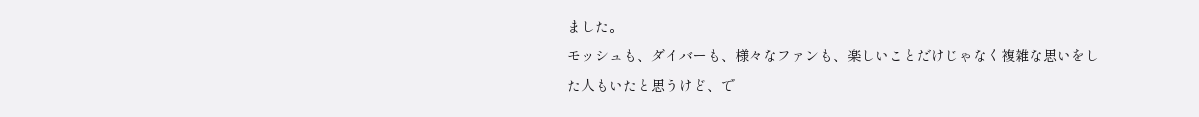ました。
モッシュも、ダイバーも、様々なファンも、楽しいことだけじゃなく複雑な思いをした人もいたと思うけど、で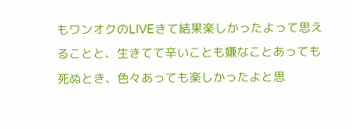もワンオクのLIVEきて結果楽しかったよって思えることと、生きてて辛いことも嫌なことあっても死ぬとき、色々あっても楽しかったよと思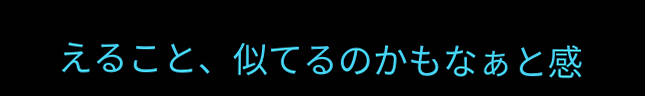えること、似てるのかもなぁと感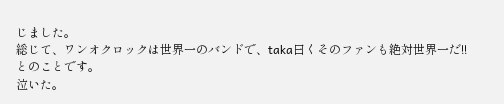じました。
総じて、ワンオクロックは世界一のバンドで、taka曰くそのファンも絶対世界一だ!!とのことです。
泣いた。